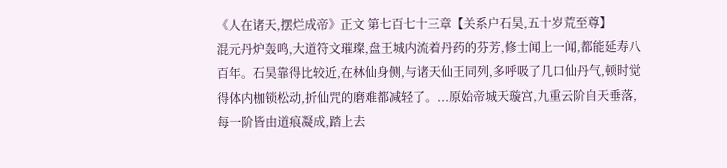《人在诸天,摆烂成帝》正文 第七百七十三章【关系户石昊,五十岁荒至尊】
混元丹炉轰鸣,大道符文璀璨,盘王城内流着丹药的芬芳,修士闻上一闻,都能延寿八百年。石昊靠得比较近,在林仙身侧,与诸天仙王同列,多呼吸了几口仙丹气,顿时觉得体内枷锁松动,折仙咒的磨难都减轻了。...原始帝城天璇宫,九重云阶自天垂落,每一阶皆由道痕凝成,踏上去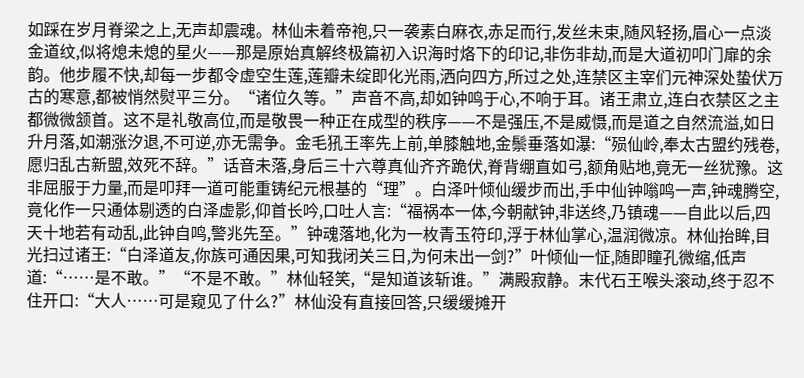如踩在岁月脊梁之上,无声却震魂。林仙未着帝袍,只一袭素白麻衣,赤足而行,发丝未束,随风轻扬,眉心一点淡金道纹,似将熄未熄的星火——那是原始真解终极篇初入识海时烙下的印记,非伤非劫,而是大道初叩门扉的余韵。他步履不快,却每一步都令虚空生莲,莲瓣未绽即化光雨,洒向四方,所过之处,连禁区主宰们元神深处蛰伏万古的寒意,都被悄然熨平三分。“诸位久等。”声音不高,却如钟鸣于心,不响于耳。诸王肃立,连白衣禁区之主都微微颔首。这不是礼敬高位,而是敬畏一种正在成型的秩序——不是强压,不是威慑,而是道之自然流溢,如日升月落,如潮涨汐退,不可逆,亦无需争。金毛犼王率先上前,单膝触地,金鬃垂落如瀑:“殒仙岭,奉太古盟约残卷,愿归乱古新盟,效死不辞。”话音未落,身后三十六尊真仙齐齐跪伏,脊背绷直如弓,额角贴地,竟无一丝犹豫。这非屈服于力量,而是叩拜一道可能重铸纪元根基的“理”。白泽叶倾仙缓步而出,手中仙钟嗡鸣一声,钟魂腾空,竟化作一只通体剔透的白泽虚影,仰首长吟,口吐人言:“福祸本一体,今朝献钟,非送终,乃镇魂——自此以后,四天十地若有动乱,此钟自鸣,警兆先至。”钟魂落地,化为一枚青玉符印,浮于林仙掌心,温润微凉。林仙抬眸,目光扫过诸王:“白泽道友,你族可通因果,可知我闭关三日,为何未出一剑?”叶倾仙一怔,随即瞳孔微缩,低声道:“……是不敢。”“不是不敢。”林仙轻笑,“是知道该斩谁。”满殿寂静。末代石王喉头滚动,终于忍不住开口:“大人……可是窥见了什么?”林仙没有直接回答,只缓缓摊开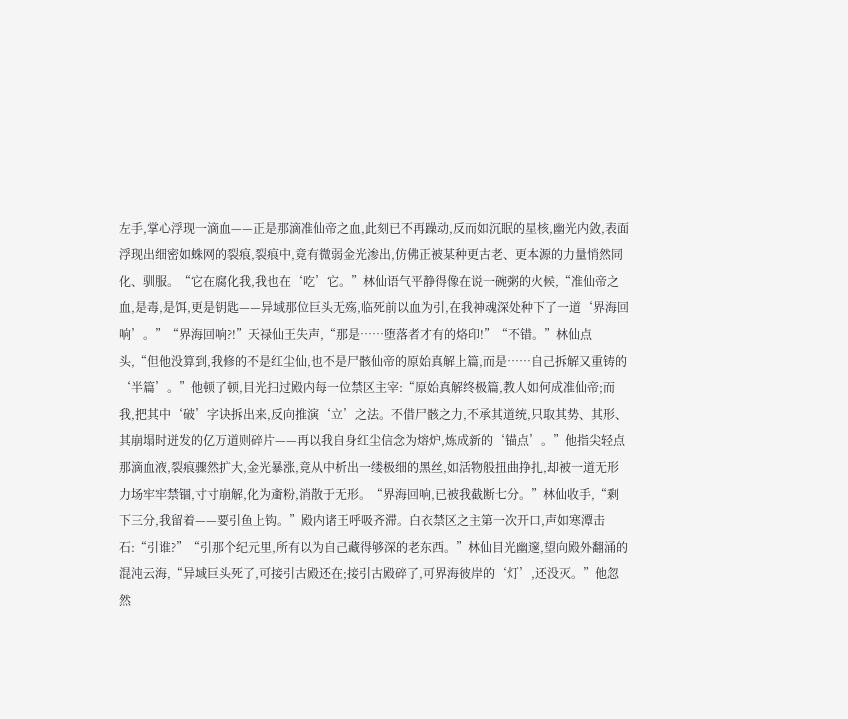左手,掌心浮现一滴血——正是那滴准仙帝之血,此刻已不再躁动,反而如沉眠的星核,幽光内敛,表面浮现出细密如蛛网的裂痕,裂痕中,竟有微弱金光渗出,仿佛正被某种更古老、更本源的力量悄然同化、驯服。“它在腐化我,我也在‘吃’它。”林仙语气平静得像在说一碗粥的火候,“准仙帝之血,是毒,是饵,更是钥匙——异域那位巨头无殇,临死前以血为引,在我神魂深处种下了一道‘界海回响’。”“界海回响?!”天禄仙王失声,“那是……堕落者才有的烙印!”“不错。”林仙点头,“但他没算到,我修的不是红尘仙,也不是尸骸仙帝的原始真解上篇,而是……自己拆解又重铸的‘半篇’。”他顿了顿,目光扫过殿内每一位禁区主宰:“原始真解终极篇,教人如何成准仙帝;而我,把其中‘破’字诀拆出来,反向推演‘立’之法。不借尸骸之力,不承其道统,只取其势、其形、其崩塌时迸发的亿万道则碎片——再以我自身红尘信念为熔炉,炼成新的‘锚点’。”他指尖轻点那滴血液,裂痕骤然扩大,金光暴涨,竟从中析出一缕极细的黑丝,如活物般扭曲挣扎,却被一道无形力场牢牢禁锢,寸寸崩解,化为齑粉,消散于无形。“界海回响,已被我截断七分。”林仙收手,“剩下三分,我留着——要引鱼上钩。”殿内诸王呼吸齐滞。白衣禁区之主第一次开口,声如寒潭击石:“引谁?”“引那个纪元里,所有以为自己藏得够深的老东西。”林仙目光幽邃,望向殿外翻涌的混沌云海,“异域巨头死了,可接引古殿还在;接引古殿碎了,可界海彼岸的‘灯’,还没灭。”他忽然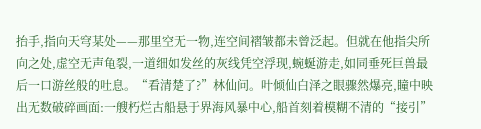抬手,指向天穹某处——那里空无一物,连空间褶皱都未曾泛起。但就在他指尖所向之处,虚空无声龟裂,一道细如发丝的灰线凭空浮现,蜿蜒游走,如同垂死巨兽最后一口游丝般的吐息。“看清楚了?”林仙问。叶倾仙白泽之眼骤然爆亮,瞳中映出无数破碎画面:一艘朽烂古船悬于界海风暴中心,船首刻着模糊不清的“接引”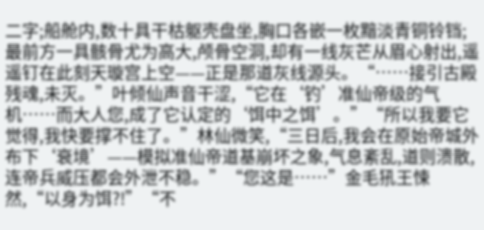二字;船舱内,数十具干枯躯壳盘坐,胸口各嵌一枚黯淡青铜铃铛;最前方一具骸骨尤为高大,颅骨空洞,却有一线灰芒从眉心射出,遥遥钉在此刻天璇宫上空——正是那道灰线源头。“……接引古殿残魂,未灭。”叶倾仙声音干涩,“它在‘钓’准仙帝级的气机……而大人您,成了它认定的‘饵中之饵’。”“所以我要它觉得,我快要撑不住了。”林仙微笑,“三日后,我会在原始帝城外布下‘衰境’——模拟准仙帝道基崩坏之象,气息紊乱,道则溃散,连帝兵威压都会外泄不稳。”“您这是……”金毛犼王悚然,“以身为饵?!”“不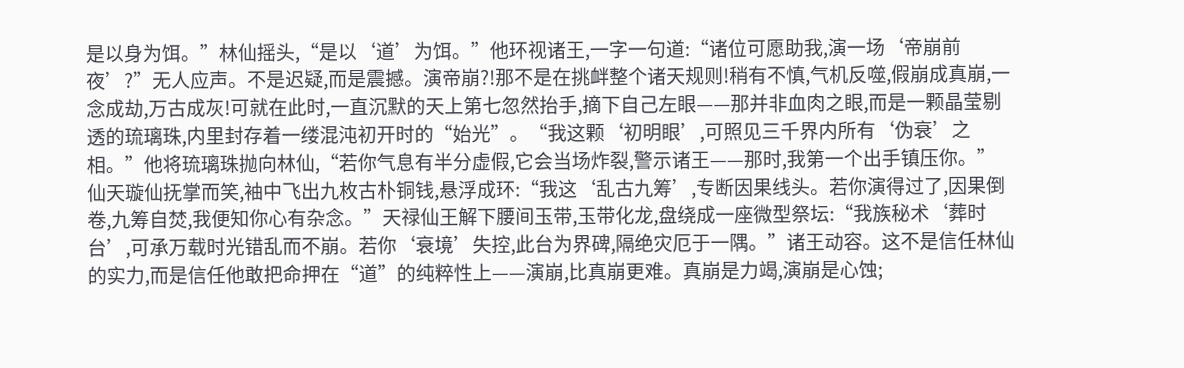是以身为饵。”林仙摇头,“是以‘道’为饵。”他环视诸王,一字一句道:“诸位可愿助我,演一场‘帝崩前夜’?”无人应声。不是迟疑,而是震撼。演帝崩?!那不是在挑衅整个诸天规则!稍有不慎,气机反噬,假崩成真崩,一念成劫,万古成灰!可就在此时,一直沉默的天上第七忽然抬手,摘下自己左眼——那并非血肉之眼,而是一颗晶莹剔透的琉璃珠,内里封存着一缕混沌初开时的“始光”。“我这颗‘初明眼’,可照见三千界内所有‘伪衰’之相。”他将琉璃珠抛向林仙,“若你气息有半分虚假,它会当场炸裂,警示诸王——那时,我第一个出手镇压你。”仙天璇仙抚掌而笑,袖中飞出九枚古朴铜钱,悬浮成环:“我这‘乱古九筹’,专断因果线头。若你演得过了,因果倒卷,九筹自焚,我便知你心有杂念。”天禄仙王解下腰间玉带,玉带化龙,盘绕成一座微型祭坛:“我族秘术‘葬时台’,可承万载时光错乱而不崩。若你‘衰境’失控,此台为界碑,隔绝灾厄于一隅。”诸王动容。这不是信任林仙的实力,而是信任他敢把命押在“道”的纯粹性上——演崩,比真崩更难。真崩是力竭,演崩是心蚀;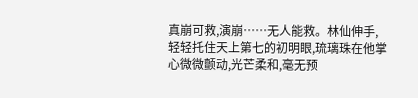真崩可救,演崩……无人能救。林仙伸手,轻轻托住天上第七的初明眼,琉璃珠在他掌心微微颤动,光芒柔和,毫无预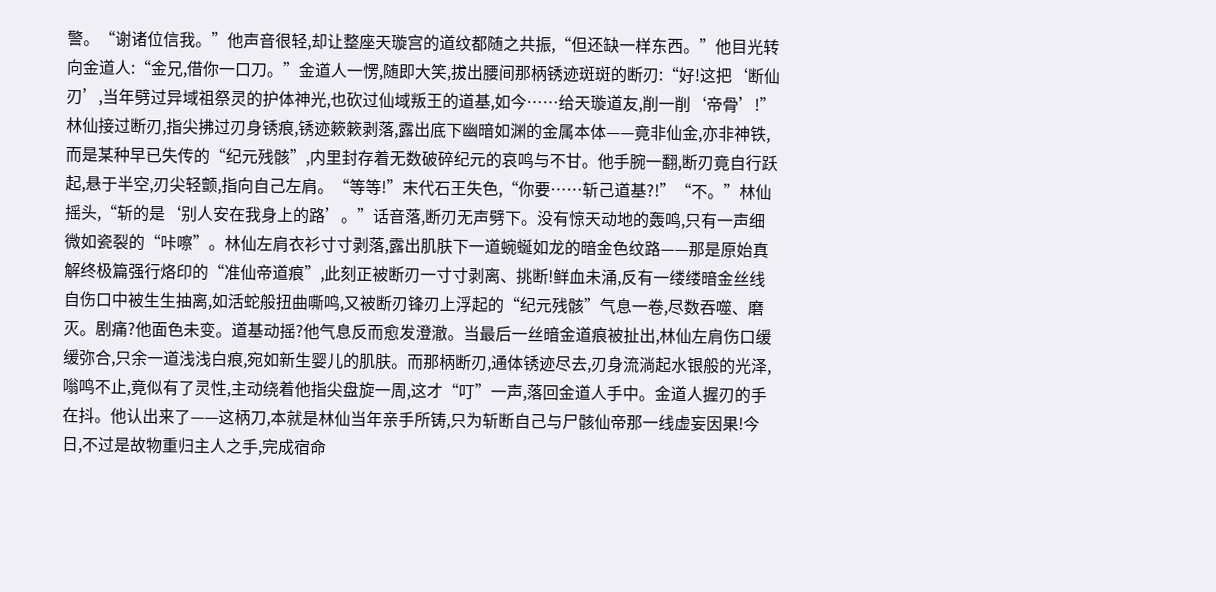警。“谢诸位信我。”他声音很轻,却让整座天璇宫的道纹都随之共振,“但还缺一样东西。”他目光转向金道人:“金兄,借你一口刀。”金道人一愣,随即大笑,拔出腰间那柄锈迹斑斑的断刃:“好!这把‘断仙刃’,当年劈过异域祖祭灵的护体神光,也砍过仙域叛王的道基,如今……给天璇道友,削一削‘帝骨’!”林仙接过断刃,指尖拂过刃身锈痕,锈迹簌簌剥落,露出底下幽暗如渊的金属本体——竟非仙金,亦非神铁,而是某种早已失传的“纪元残骸”,内里封存着无数破碎纪元的哀鸣与不甘。他手腕一翻,断刃竟自行跃起,悬于半空,刃尖轻颤,指向自己左肩。“等等!”末代石王失色,“你要……斩己道基?!”“不。”林仙摇头,“斩的是‘别人安在我身上的路’。”话音落,断刃无声劈下。没有惊天动地的轰鸣,只有一声细微如瓷裂的“咔嚓”。林仙左肩衣衫寸寸剥落,露出肌肤下一道蜿蜒如龙的暗金色纹路——那是原始真解终极篇强行烙印的“准仙帝道痕”,此刻正被断刃一寸寸剥离、挑断!鲜血未涌,反有一缕缕暗金丝线自伤口中被生生抽离,如活蛇般扭曲嘶鸣,又被断刃锋刃上浮起的“纪元残骸”气息一卷,尽数吞噬、磨灭。剧痛?他面色未变。道基动摇?他气息反而愈发澄澈。当最后一丝暗金道痕被扯出,林仙左肩伤口缓缓弥合,只余一道浅浅白痕,宛如新生婴儿的肌肤。而那柄断刃,通体锈迹尽去,刃身流淌起水银般的光泽,嗡鸣不止,竟似有了灵性,主动绕着他指尖盘旋一周,这才“叮”一声,落回金道人手中。金道人握刃的手在抖。他认出来了——这柄刀,本就是林仙当年亲手所铸,只为斩断自己与尸骸仙帝那一线虚妄因果!今日,不过是故物重归主人之手,完成宿命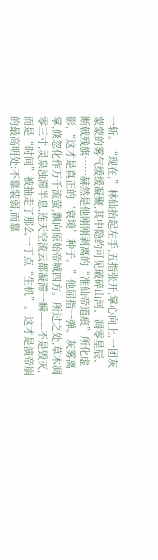一斩。“现在,”林仙抬起左手,五指张开,掌心向上,一团灰蒙蒙的雾气缓缓凝聚,其中隐约可见破碎山河、凋零星辰、断戟残旗……赫然是他刚刚剥离的“准仙帝道痕”所化虚影,“这才是真正的‘衰境’种子。”他屈指一弹。灰雾离掌,倏忽化作万千流萤,飘向原始帝城四方。所过之处,草木凋零三寸,灵泉浊滞半息,连天空流云都凝滞一瞬——不是毁灭,而是“时间”被抽走了那么一丁点“生机”。这才是演帝崩的最高明处:不靠装弱,而靠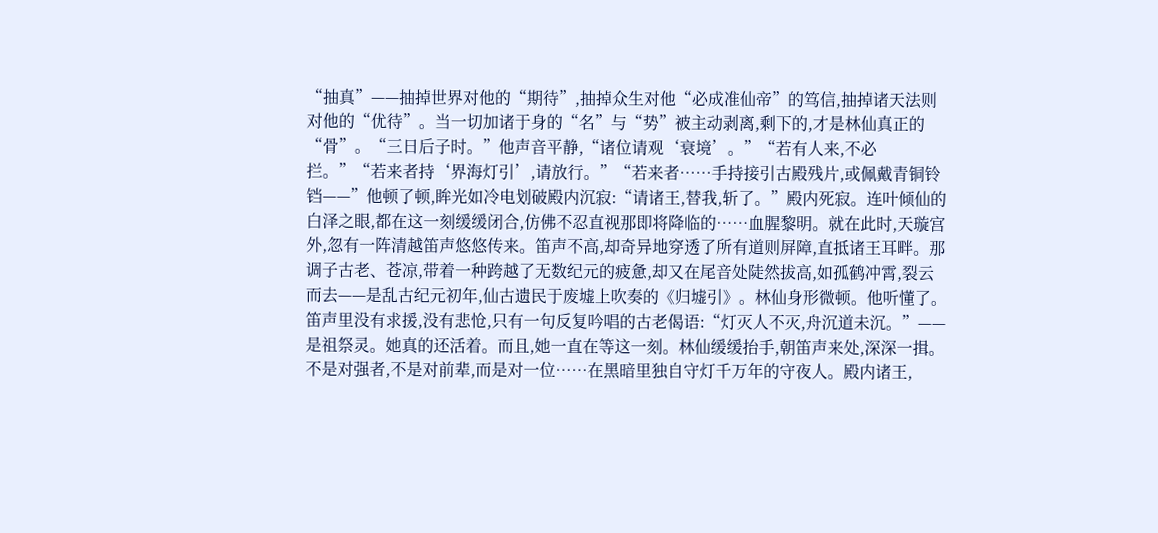“抽真”——抽掉世界对他的“期待”,抽掉众生对他“必成准仙帝”的笃信,抽掉诸天法则对他的“优待”。当一切加诸于身的“名”与“势”被主动剥离,剩下的,才是林仙真正的“骨”。“三日后子时。”他声音平静,“诸位请观‘衰境’。”“若有人来,不必拦。”“若来者持‘界海灯引’,请放行。”“若来者……手持接引古殿残片,或佩戴青铜铃铛——”他顿了顿,眸光如冷电划破殿内沉寂:“请诸王,替我,斩了。”殿内死寂。连叶倾仙的白泽之眼,都在这一刻缓缓闭合,仿佛不忍直视那即将降临的……血腥黎明。就在此时,天璇宫外,忽有一阵清越笛声悠悠传来。笛声不高,却奇异地穿透了所有道则屏障,直抵诸王耳畔。那调子古老、苍凉,带着一种跨越了无数纪元的疲惫,却又在尾音处陡然拔高,如孤鹤冲霄,裂云而去——是乱古纪元初年,仙古遗民于废墟上吹奏的《归墟引》。林仙身形微顿。他听懂了。笛声里没有求援,没有悲怆,只有一句反复吟唱的古老偈语:“灯灭人不灭,舟沉道未沉。”——是祖祭灵。她真的还活着。而且,她一直在等这一刻。林仙缓缓抬手,朝笛声来处,深深一揖。不是对强者,不是对前辈,而是对一位……在黑暗里独自守灯千万年的守夜人。殿内诸王,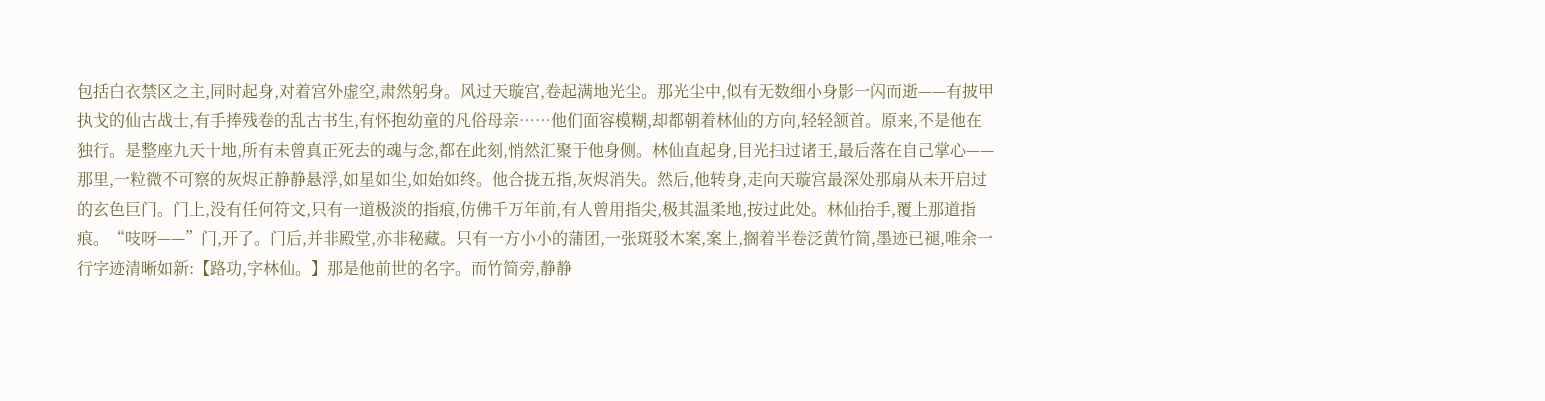包括白衣禁区之主,同时起身,对着宫外虚空,肃然躬身。风过天璇宫,卷起满地光尘。那光尘中,似有无数细小身影一闪而逝——有披甲执戈的仙古战士,有手捧残卷的乱古书生,有怀抱幼童的凡俗母亲……他们面容模糊,却都朝着林仙的方向,轻轻颔首。原来,不是他在独行。是整座九天十地,所有未曾真正死去的魂与念,都在此刻,悄然汇聚于他身侧。林仙直起身,目光扫过诸王,最后落在自己掌心——那里,一粒微不可察的灰烬正静静悬浮,如星如尘,如始如终。他合拢五指,灰烬消失。然后,他转身,走向天璇宫最深处那扇从未开启过的玄色巨门。门上,没有任何符文,只有一道极淡的指痕,仿佛千万年前,有人曾用指尖,极其温柔地,按过此处。林仙抬手,覆上那道指痕。“吱呀——”门,开了。门后,并非殿堂,亦非秘藏。只有一方小小的蒲团,一张斑驳木案,案上,搁着半卷泛黄竹简,墨迹已褪,唯余一行字迹清晰如新:【路功,字林仙。】那是他前世的名字。而竹简旁,静静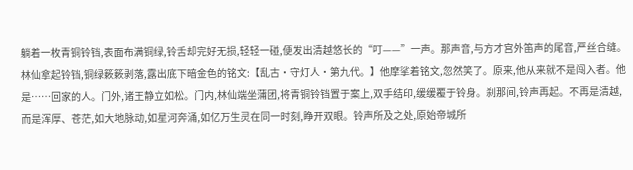躺着一枚青铜铃铛,表面布满铜绿,铃舌却完好无损,轻轻一碰,便发出清越悠长的“叮——”一声。那声音,与方才宫外笛声的尾音,严丝合缝。林仙拿起铃铛,铜绿簌簌剥落,露出底下暗金色的铭文:【乱古·守灯人·第九代。】他摩挲着铭文,忽然笑了。原来,他从来就不是闯入者。他是……回家的人。门外,诸王静立如松。门内,林仙端坐蒲团,将青铜铃铛置于案上,双手结印,缓缓覆于铃身。刹那间,铃声再起。不再是清越,而是浑厚、苍茫,如大地脉动,如星河奔涌,如亿万生灵在同一时刻,睁开双眼。铃声所及之处,原始帝城所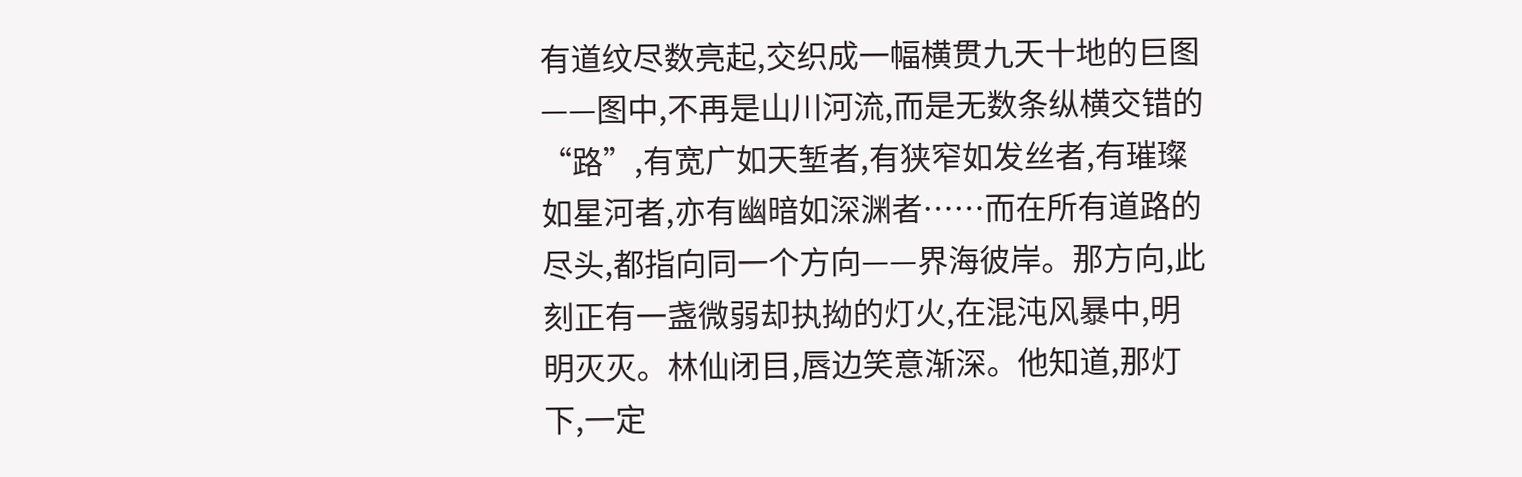有道纹尽数亮起,交织成一幅横贯九天十地的巨图——图中,不再是山川河流,而是无数条纵横交错的“路”,有宽广如天堑者,有狭窄如发丝者,有璀璨如星河者,亦有幽暗如深渊者……而在所有道路的尽头,都指向同一个方向——界海彼岸。那方向,此刻正有一盏微弱却执拗的灯火,在混沌风暴中,明明灭灭。林仙闭目,唇边笑意渐深。他知道,那灯下,一定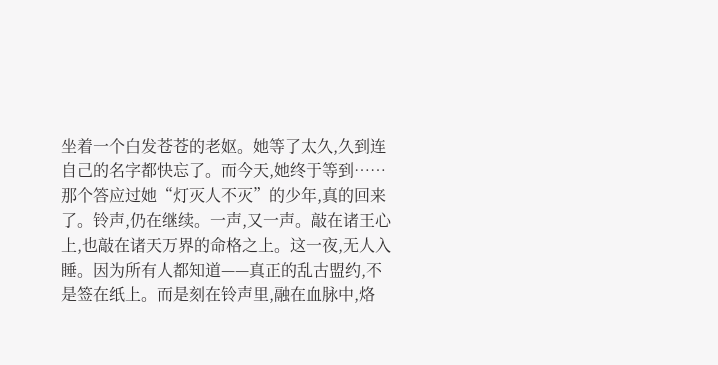坐着一个白发苍苍的老妪。她等了太久,久到连自己的名字都快忘了。而今天,她终于等到……那个答应过她“灯灭人不灭”的少年,真的回来了。铃声,仍在继续。一声,又一声。敲在诸王心上,也敲在诸天万界的命格之上。这一夜,无人入睡。因为所有人都知道——真正的乱古盟约,不是签在纸上。而是刻在铃声里,融在血脉中,烙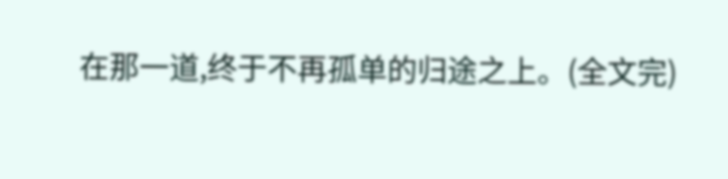在那一道,终于不再孤单的归途之上。(全文完)